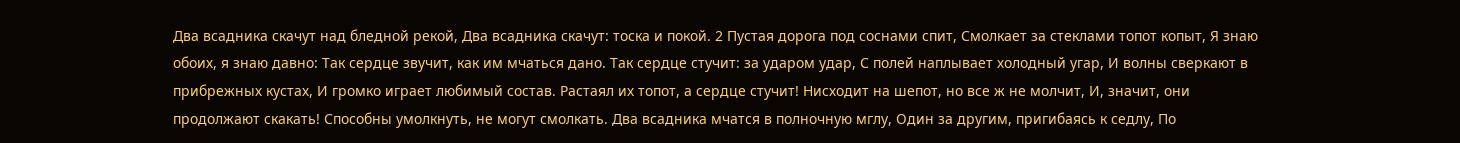Два всадника скачут над бледной рекой, Два всадника скачут: тоска и покой. 2 Пустая дорога под соснами спит, Смолкает за стеклами топот копыт, Я знаю обоих, я знаю давно: Так сердце звучит, как им мчаться дано. Так сердце стучит: за ударом удар, С полей наплывает холодный угар, И волны сверкают в прибрежных кустах, И громко играет любимый состав. Растаял их топот, а сердце стучит! Нисходит на шепот, но все ж не молчит, И, значит, они продолжают скакать! Способны умолкнуть, не могут смолкать. Два всадника мчатся в полночную мглу, Один за другим, пригибаясь к седлу, По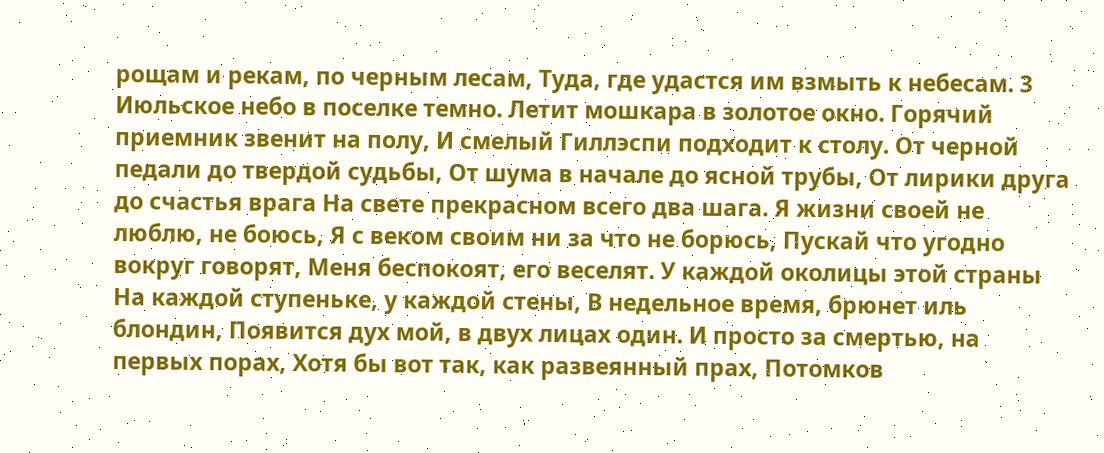рощам и рекам, по черным лесам, Туда, где удастся им взмыть к небесам. 3 Июльское небо в поселке темно. Летит мошкара в золотое окно. Горячий приемник звенит на полу, И смелый Гиллэспи подходит к столу. От черной педали до твердой судьбы, От шума в начале до ясной трубы, От лирики друга до счастья врага На свете прекрасном всего два шага. Я жизни своей не люблю, не боюсь, Я с веком своим ни за что не борюсь, Пускай что угодно вокруг говорят, Меня беспокоят, его веселят. У каждой околицы этой страны На каждой ступеньке, у каждой стены, В недельное время, брюнет иль блондин, Появится дух мой, в двух лицах один. И просто за смертью, на первых порах, Хотя бы вот так, как развеянный прах, Потомков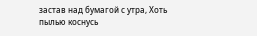застав над бумагой с утра, Хоть пылью коснусь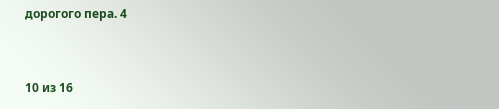дорогого пера. 4


10 из 16